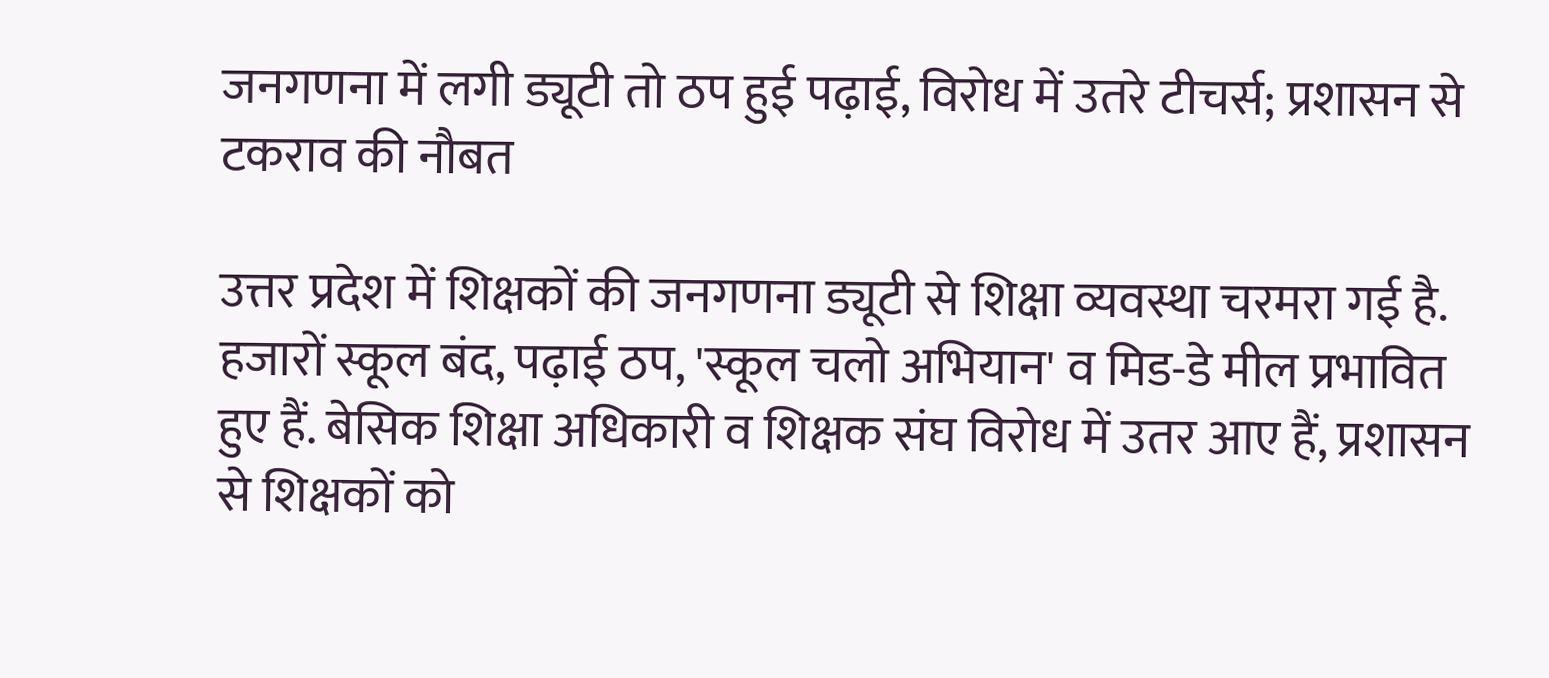जनगणना में लगी ड्यूटी तो ठप हुई पढ़ाई, विरोध में उतरे टीचर्स; प्रशासन से टकराव की नौबत

उत्तर प्रदेश में शिक्षकों की जनगणना ड्यूटी से शिक्षा व्यवस्था चरमरा गई है. हजारों स्कूल बंद, पढ़ाई ठप, 'स्कूल चलो अभियान' व मिड-डे मील प्रभावित हुए हैं. बेसिक शिक्षा अधिकारी व शिक्षक संघ विरोध में उतर आए हैं, प्रशासन से शिक्षकों को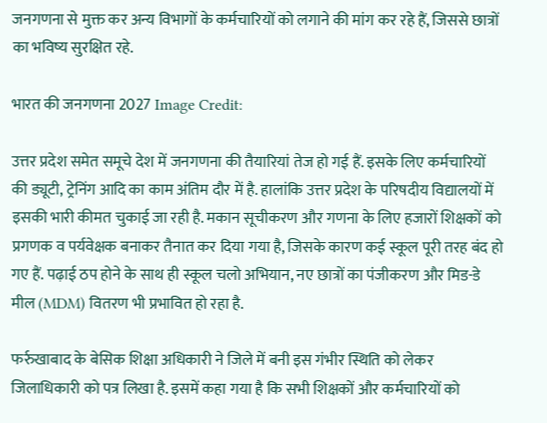जनगणना से मुक्त कर अन्य विभागों के कर्मचारियों को लगाने की मांग कर रहे हैं, जिससे छात्रों का भविष्य सुरक्षित रहे.

भारत की जनगणना 2027 Image Credit:

उत्तर प्रदेश समेत समूचे देश में जनगणना की तैयारियां तेज हो गई हैं. इसके लिए कर्मचारियों की ड्यूटी, ट्रेनिंग आदि का काम अंतिम दौर में है. हालांकि उत्तर प्रदेश के परिषदीय विद्यालयों में इसकी भारी कीमत चुकाई जा रही है. मकान सूचीकरण और गणना के लिए हजारों शिक्षकों को प्रगणक व पर्यवेक्षक बनाकर तैनात कर दिया गया है, जिसके कारण कई स्कूल पूरी तरह बंद हो गए हैं. पढ़ाई ठप होने के साथ ही स्कूल चलो अभियान, नए छात्रों का पंजीकरण और मिड-डे मील (MDM) वितरण भी प्रभावित हो रहा है.

फर्रुखाबाद के बेसिक शिक्षा अधिकारी ने जिले में बनी इस गंभीर स्थिति को लेकर जिलाधिकारी को पत्र लिखा है. इसमें कहा गया है कि सभी शिक्षकों और कर्मचारियों को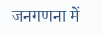जनगणना में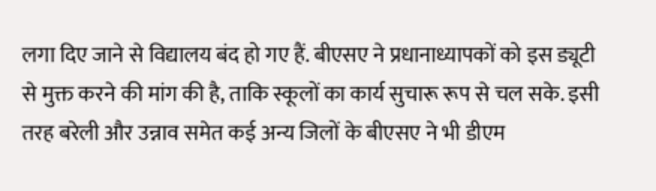लगा दिए जाने से विद्यालय बंद हो गए हैं. बीएसए ने प्रधानाध्यापकों को इस ड्यूटी से मुक्त करने की मांग की है, ताकि स्कूलों का कार्य सुचारू रूप से चल सके. इसी तरह बरेली और उन्नाव समेत कई अन्य जिलों के बीएसए ने भी डीएम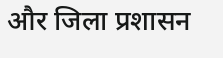और जिला प्रशासन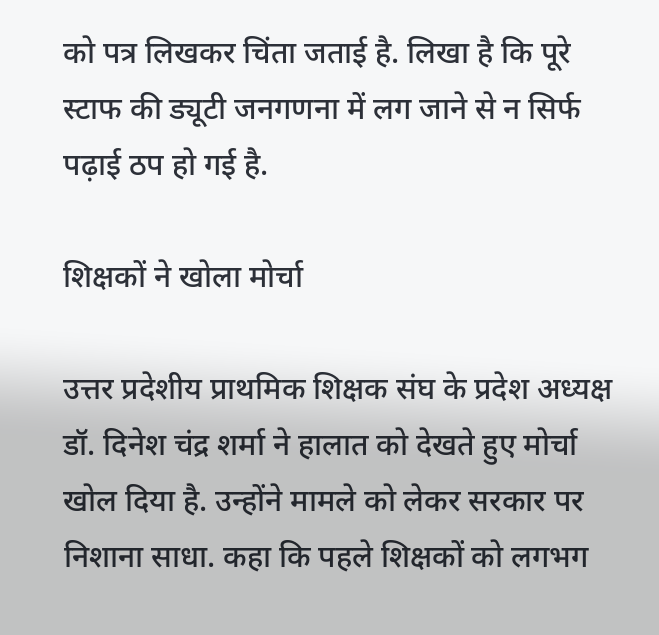को पत्र लिखकर चिंता जताई है. लिखा है कि पूरे स्टाफ की ड्यूटी जनगणना में लग जाने से न सिर्फ पढ़ाई ठप हो गई है.

शिक्षकों ने खोला मोर्चा

उत्तर प्रदेशीय प्राथमिक शिक्षक संघ के प्रदेश अध्यक्ष डॉ. दिनेश चंद्र शर्मा ने हालात को देखते हुए मोर्चा खोल दिया है. उन्होंने मामले को लेकर सरकार पर निशाना साधा. कहा कि पहले शिक्षकों को लगभग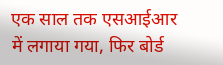एक साल तक एसआईआर में लगाया गया, फिर बोर्ड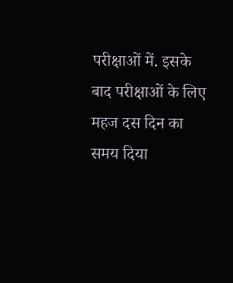परीक्षाओं में. इसके बाद परीक्षाओं के लिए महज दस दिन का समय दिया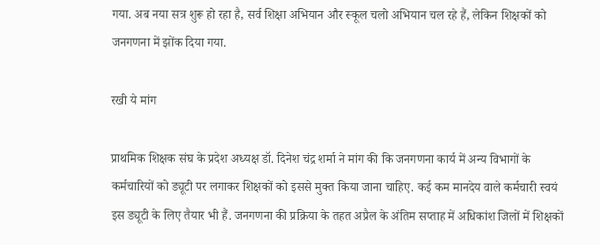गया. अब नया सत्र शुरू हो रहा है, सर्व शिक्षा अभियान और स्कूल चलो अभियान चल रहे हैं, लेकिन शिक्षकों को जनगणना में झोंक दिया गया.

रखी ये मांग

प्राथमिक शिक्षक संघ के प्रदेश अध्यक्ष डॉ. दिनेश चंद्र शर्मा ने मांग की कि जनगणना कार्य में अन्य विभागों के कर्मचारियों को ड्यूटी पर लगाकर शिक्षकों को इससे मुक्त किया जाना चाहिए. कई कम मानदेय वाले कर्मचारी स्वयं इस ड्यूटी के लिए तैयार भी हैं. जनगणना की प्रक्रिया के तहत अप्रैल के अंतिम सप्ताह में अधिकांश जिलों में शिक्षकों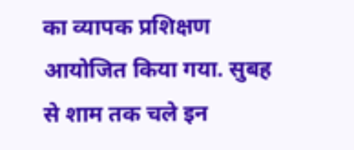का व्यापक प्रशिक्षण आयोजित किया गया. सुबह से शाम तक चले इन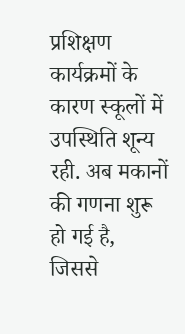प्रशिक्षण कार्यक्रमों के कारण स्कूलों में उपस्थिति शून्य रही. अब मकानों की गणना शुरू हो गई है, जिससे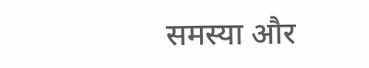समस्या और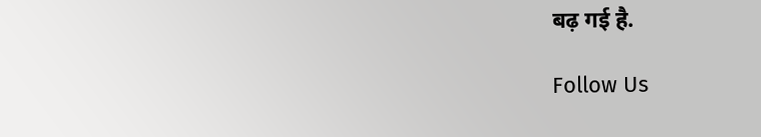बढ़ गई है.

Follow Us